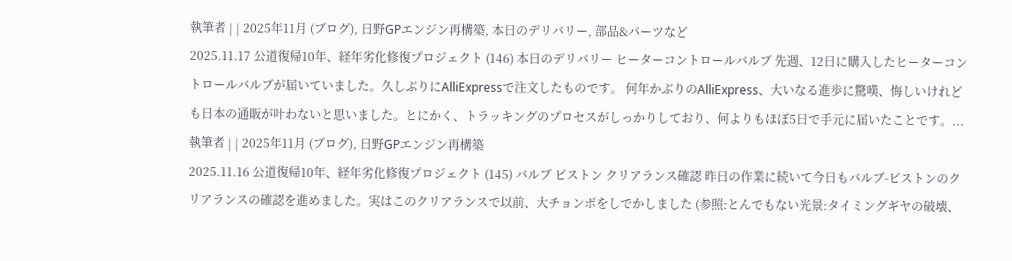執筆者 | | 2025年11月 (ブログ), 日野GPエンジン再構築, 本日のデリバリー, 部品&パーツなど
2025.11.17 公道復帰10年、経年劣化修復プロジェクト (146) 本日のデリバリー ヒーターコントロールバルブ 先週、12日に購入したヒーターコントロールバルブが届いていました。久しぶりにAlliExpressで注文したものです。 何年かぶりのAlliExpress、大いなる進歩に驚嘆、悔しいけれども日本の通販が叶わないと思いました。とにかく、トラッキングのプロセスがしっかりしており、何よりもほぼ5日で手元に届いたことです。...
執筆者 | | 2025年11月 (ブログ), 日野GPエンジン再構築
2025.11.16 公道復帰10年、経年劣化修復プロジェクト (145) バルブ ピストン クリアランス確認 昨日の作業に続いて今日もバルブ-ピストンのクリアランスの確認を進めました。実はこのクリアランスで以前、大チョンボをしでかしました (参照:とんでもない光景:タイミングギヤの破壊、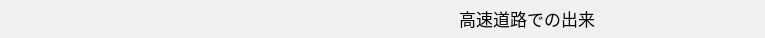高速道路での出来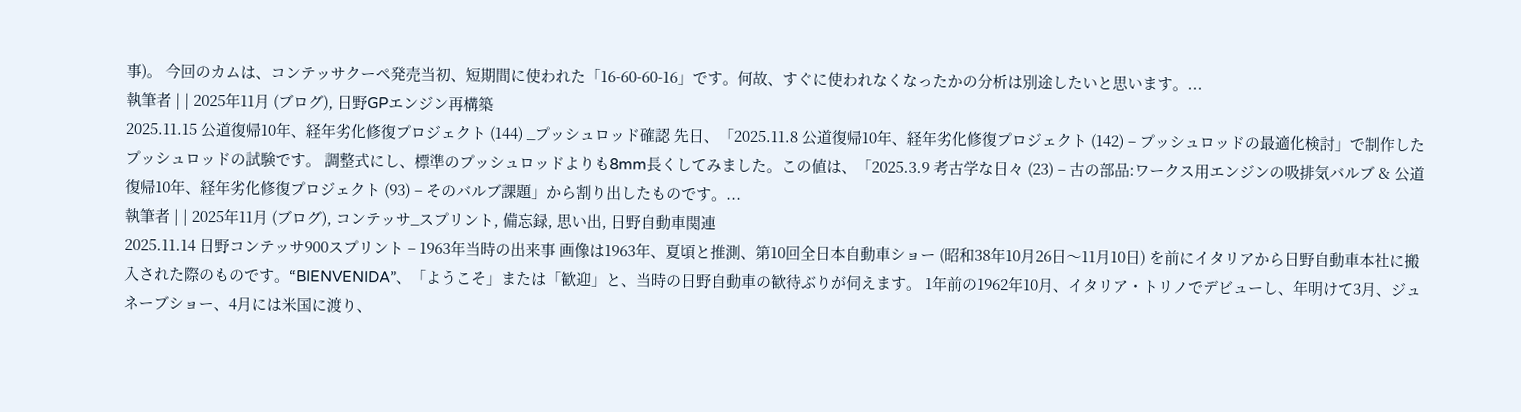事)。 今回のカムは、コンテッサクーペ発売当初、短期間に使われた「16-60-60-16」です。何故、すぐに使われなくなったかの分析は別途したいと思います。...
執筆者 | | 2025年11月 (ブログ), 日野GPエンジン再構築
2025.11.15 公道復帰10年、経年劣化修復プロジェクト (144) _プッシュロッド確認 先日、「2025.11.8 公道復帰10年、経年劣化修復プロジェクト (142) – プッシュロッドの最適化検討」で制作したプッシュロッドの試験です。 調整式にし、標準のプッシュロッドよりも8mm長くしてみました。この値は、「2025.3.9 考古学な日々 (23) – 古の部品:ワークス用エンジンの吸排気バルブ & 公道復帰10年、経年劣化修復プロジェクト (93) – そのバルブ課題」から割り出したものです。...
執筆者 | | 2025年11月 (ブログ), コンテッサ_スプリント, 備忘録, 思い出, 日野自動車関連
2025.11.14 日野コンテッサ900スプリント – 1963年当時の出来事 画像は1963年、夏頃と推測、第10回全日本自動車ショー (昭和38年10月26日〜11月10日) を前にイタリアから日野自動車本社に搬入された際のものです。“BIENVENIDA”、「ようこそ」または「歓迎」と、当時の日野自動車の歓待ぶりが伺えます。 1年前の1962年10月、イタリア・トリノでデビューし、年明けて3月、ジュネーブショー、4月には米国に渡り、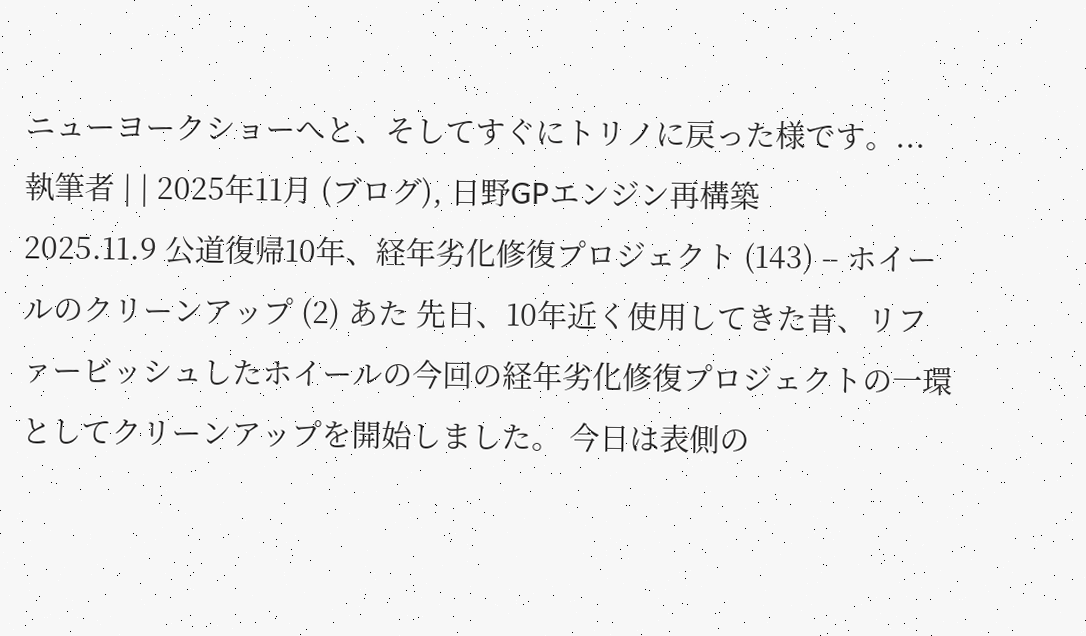ニューヨークショーへと、そしてすぐにトリノに戻った様です。...
執筆者 | | 2025年11月 (ブログ), 日野GPエンジン再構築
2025.11.9 公道復帰10年、経年劣化修復プロジェクト (143) – ホイールのクリーンアップ (2) あた 先日、10年近く使用してきた昔、リファービッシュしたホイールの今回の経年劣化修復プロジェクトの一環としてクリーンアップを開始しました。 今日は表側の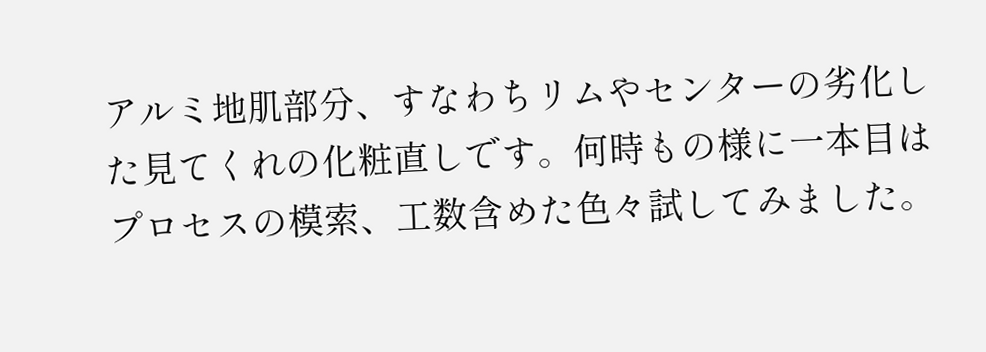アルミ地肌部分、すなわちリムやセンターの劣化した見てくれの化粧直しです。何時もの様に一本目はプロセスの模索、工数含めた色々試してみました。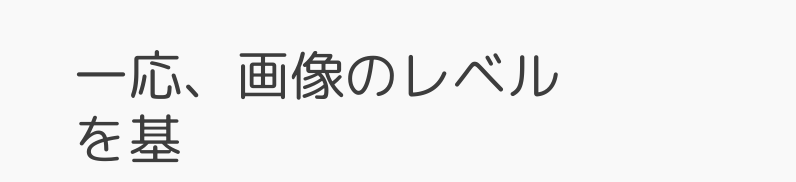一応、画像のレベルを基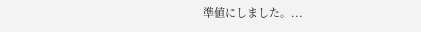準値にしました。...